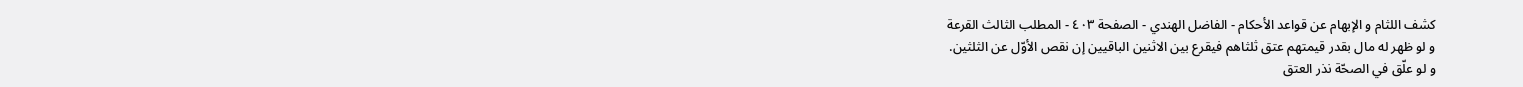كشف اللثام و الإبهام عن قواعد الأحكام - الفاضل الهندي - الصفحة ٤٠٣ - المطلب الثالث القرعة
و لو ظهر له مال بقدر قيمتهم عتق ثلثاهم فيقرع بين الاثنين الباقيين إن نقص الأوّل عن الثلثين.
و لو علّق في الصحّة نذر العتق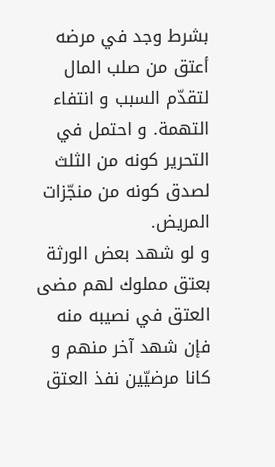بشرط وجد في مرضه أعتق من صلب المال لتقدّم السبب و انتفاء التهمة. و احتمل في التحرير كونه من الثلث لصدق كونه من منجّزات المريض.
و لو شهد بعض الورثة بعتق مملوك لهم مضى العتق في نصيبه منه فإن شهد آخر منهم و كانا مرضيّين نفذ العتق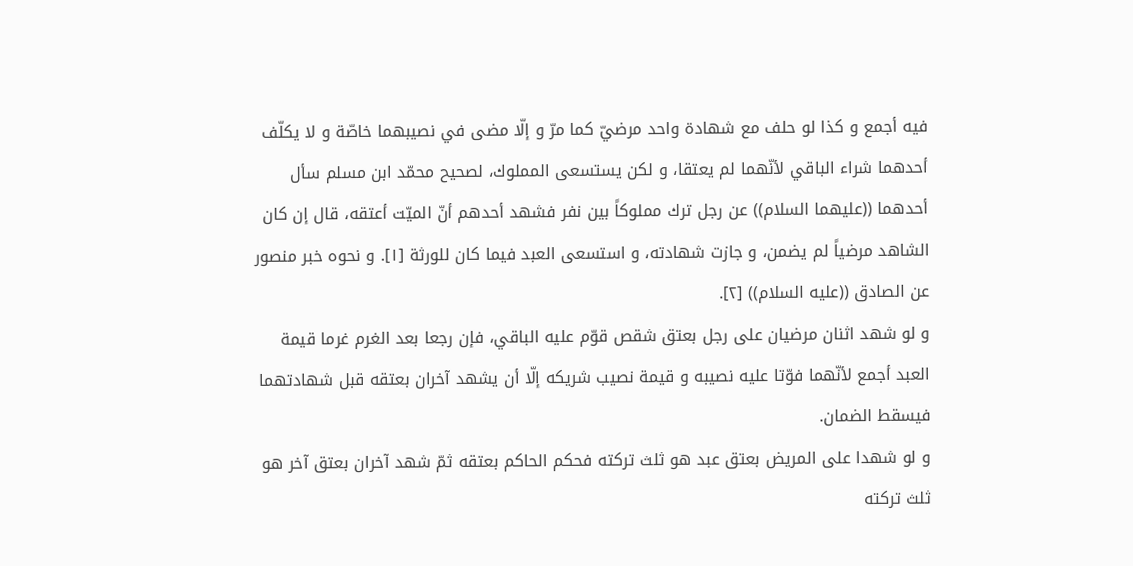فيه أجمع و كذا لو حلف مع شهادة واحد مرضيّ كما مرّ و إلّا مضى في نصيبهما خاصّة و لا يكلّف أحدهما شراء الباقي لأنّهما لم يعتقا، و لكن يستسعى المملوك، لصحيح محمّد ابن مسلم سأل أحدهما ((عليهما السلام)) عن رجل ترك مملوكاً بين نفر فشهد أحدهم أنّ الميّت أعتقه، قال إن كان الشاهد مرضياً لم يضمن، و جازت شهادته، و استسعى العبد فيما كان للورثة [١]. و نحوه خبر منصور عن الصادق ((عليه السلام)) [٢].
و لو شهد اثنان مرضيان على رجل بعتق شقص قوّم عليه الباقي، فإن رجعا بعد الغرم غرما قيمة العبد أجمع لأنّهما فوّتا عليه نصيبه و قيمة نصيب شريكه إلّا أن يشهد آخران بعتقه قبل شهادتهما فيسقط الضمان.
و لو شهدا على المريض بعتق عبد هو ثلث تركته فحكم الحاكم بعتقه ثمّ شهد آخران بعتق آخر هو ثلث تركته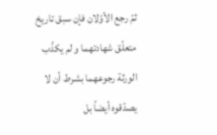ثمّ رجع الأوّلان فإن سبق تاريخ متعلّق شهادتهما و لم يكذّب الورثة رجوعهما بشرط أن لا يصدّقوه أيضاً بل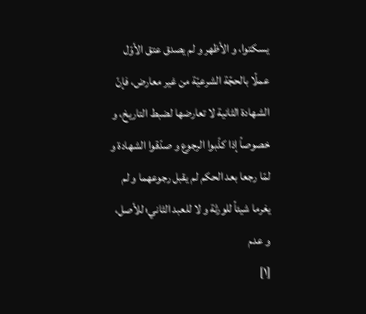يسكتوا، و الأظهر و لم يصدق عتق الأوّل عملًا بالحجّة الشرعيّة من غير معارض، فإنّ الشهادة الثانية لا تعارضها لضبط التاريخ، و خصوصاً إذا كذّبوا الرجوع و صدّقوا الشهادة و لمّا رجعا بعد الحكم لم يقبل رجوعهما و لم يغرما شيئاً للورثة و لا للعبد الثاني؛ للأصل، و عدم
[١]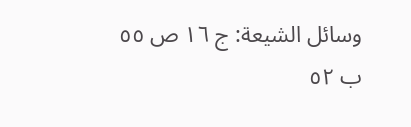وسائل الشيعة: ج ١٦ ص ٥٥ ب ٥٢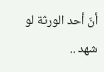أنّ أحد الورثة لو شهد ..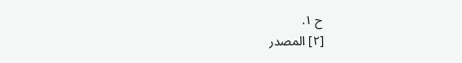ح ١.
[٢] المصدر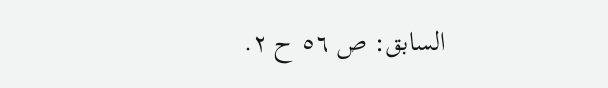السابق: ص ٥٦ ح ٢.